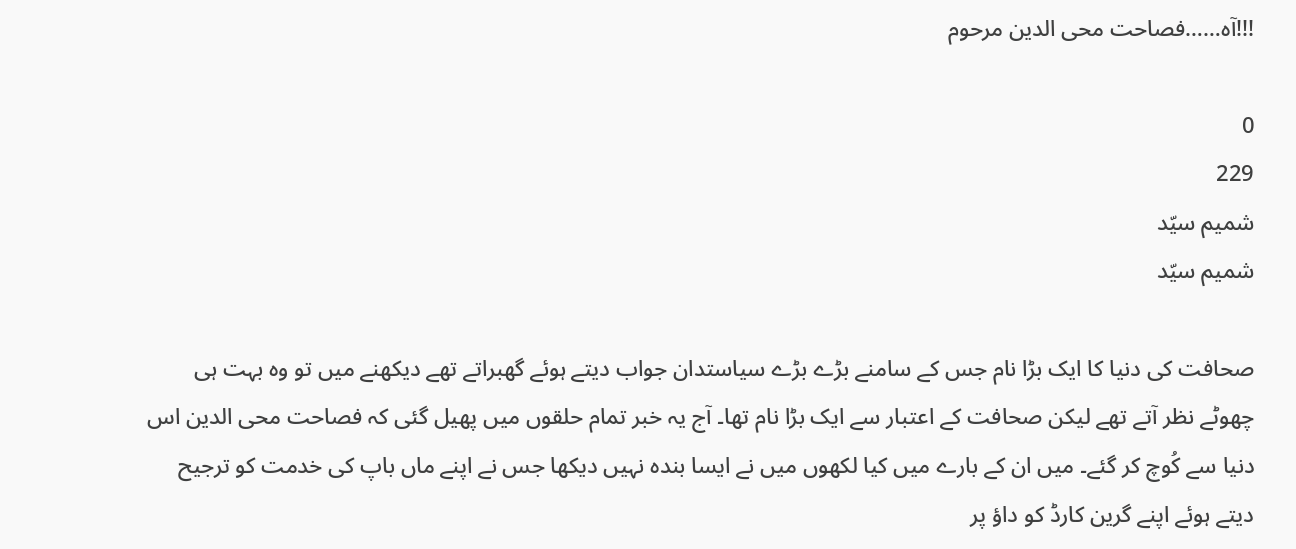!!!آہ……فصاحت محی الدین مرحوم

0
229
شمیم سیّد
شمیم سیّد

صحافت کی دنیا کا ایک بڑا نام جس کے سامنے بڑے بڑے سیاستدان جواب دیتے ہوئے گھبراتے تھے دیکھنے میں تو وہ بہت ہی چھوٹے نظر آتے تھے لیکن صحافت کے اعتبار سے ایک بڑا نام تھا۔ آج یہ خبر تمام حلقوں میں پھیل گئی کہ فصاحت محی الدین اس دنیا سے کُوچ کر گئے۔ میں ان کے بارے میں کیا لکھوں میں نے ایسا بندہ نہیں دیکھا جس نے اپنے ماں باپ کی خدمت کو ترجیح دیتے ہوئے اپنے گرین کارڈ کو داؤ پر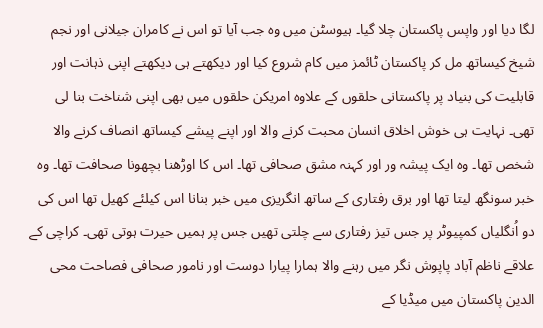لگا دیا اور واپس پاکستان چلا گیا۔ ہیوسٹن میں وہ جب آیا تو اس نے کامران جیلانی اور نجم شیخ کیساتھ مل کر پاکستان ٹائمز میں کام شروع کیا اور دیکھتے ہی دیکھتے اپنی ذہانت اور قابلیت کی بنیاد پر پاکستانی حلقوں کے علاوہ امریکن حلقوں میں بھی اپنی شناخت بنا لی تھی۔ نہایت ہی خوش اخلاق انسان محبت کرنے والا اور اپنے پیشے کیساتھ انصاف کرنے والا شخص تھا۔ وہ ایک پیشہ ور اور کہنہ مشق صحافی تھا۔ اس کا اوڑھنا بچھونا صحافت تھا۔ وہ خبر سونگھ لیتا تھا اور برق رفتاری کے ساتھ انگریزی میں خبر بنانا اس کیلئے کھیل تھا اس کی دو اُنگلیاں کمپیوٹر پر جس تیز رفتاری سے چلتی تھیں جس پر ہمیں حیرت ہوتی تھی۔ کراچی کے علاقے ناظم آباد پاپوش نگر میں رہنے والا ہمارا پیارا دوست اور نامور صحافی فصاحت محی الدین پاکستان میں میڈیا کے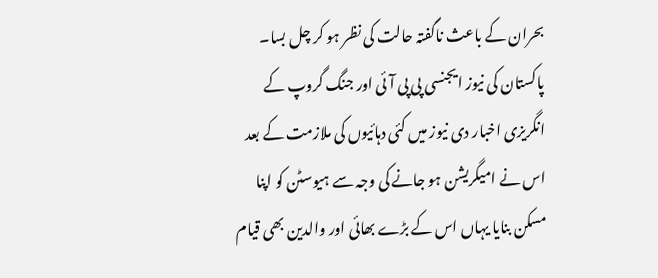بحران کے باعث ناگفتہ حالت کی نظر ہو کر چل بسا۔ پاکستان کی نیوز ایجنسی پی پی آئی اور جنگ گروپ کے انگریزی اخبار دی نیوز میں کئی دہائیوں کی ملازمت کے بعد اس نے امیگریشن ہو جانے کی وجہ سے ہیوسٹن کو اپنا مسکن بنایا یہاں اس کے بڑے بھائی اور والدین بھی قیام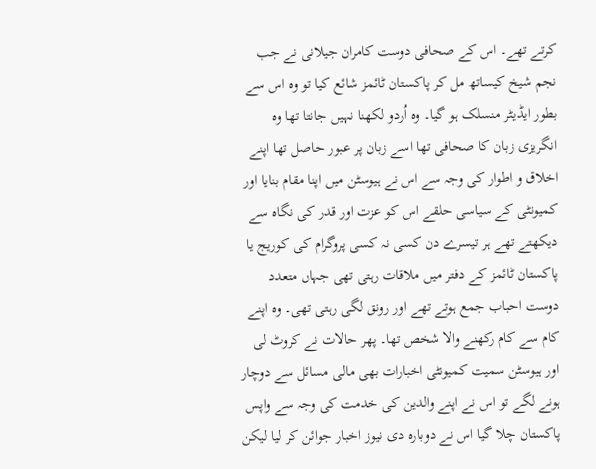کرتے تھے۔ اس کے صحافی دوست کامران جیلانی نے جب نجم شیخ کیساتھ مل کر پاکستان ٹائمز شائع کیا تو وہ اس سے بطور ایڈیٹر منسلک ہو گیا۔ وہ اُردو لکھنا نہیں جانتا تھا وہ انگریزی زبان کا صحافی تھا اسے زبان پر عبور حاصل تھا اپنے اخلاق و اطوار کی وجہ سے اس نے ہیوسٹن میں اپنا مقام بنایا اور کمیونٹی کے سیاسی حلقے اس کو عزت اور قدر کی نگاہ سے دیکھتے تھے ہر تیسرے دن کسی نہ کسی پروگرام کی کوریج یا پاکستان ٹائمز کے دفتر میں ملاقات رہتی تھی جہاں متعدد دوست احباب جمع ہوتے تھے اور رونق لگی رہتی تھی۔ وہ اپنے کام سے کام رکھنے والا شخص تھا۔ پھر حالات نے کروٹ لی اور ہیوسٹن سمیت کمیونٹی اخبارات بھی مالی مسائل سے دوچار ہونے لگے تو اس نے اپنے والدین کی خدمت کی وجہ سے واپس پاکستان چلا گیا اس نے دوبارہ دی نیوز اخبار جوائن کر لیا لیکن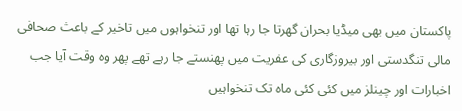پاکستان میں بھی میڈیا بحران گھرتا جا رہا تھا اور تنخواہوں میں تاخیر کے باعث صحافی مالی تنگدستی اور بیروزگاری کی عفریت میں پھنستے جا رہے تھے پھر وہ وقت آیا جب اخبارات اور چینلز میں کئی کئی ماہ تک تنخواہیں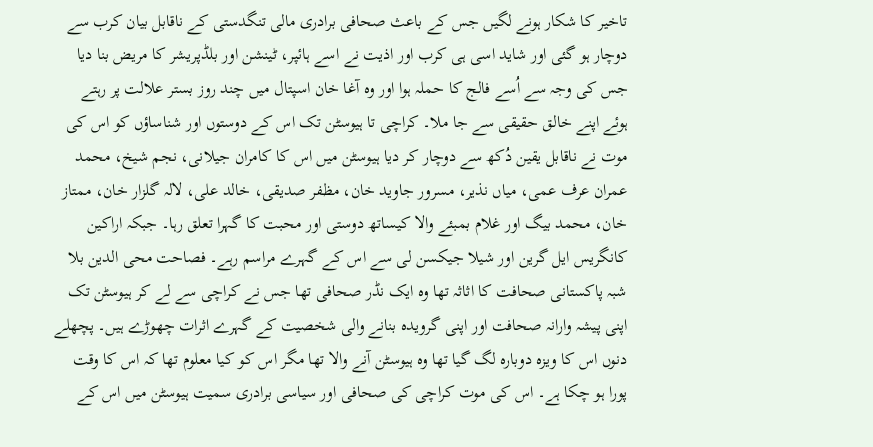تاخیر کا شکار ہونے لگیں جس کے باعث صحافی برادری مالی تنگدستی کے ناقابل بیان کرب سے دوچار ہو گئی اور شاید اسی ہی کرب اور اذیت نے اسے ہائپر، ٹینشن اور بلڈپریشر کا مریض بنا دیا جس کی وجہ سے اُسے فالج کا حملہ ہوا اور وہ آغا خان اسپتال میں چند روز بستر علالت پر رہتے ہوئے اپنے خالق حقیقی سے جا ملا۔ کراچی تا ہیوسٹن تک اس کے دوستوں اور شناساؤں کو اس کی موت نے ناقابل یقین دُکھ سے دوچار کر دیا ہیوسٹن میں اس کا کامران جیلانی، نجم شیخ، محمد عمران عرف عمی، میاں نذیر، مسرور جاوید خان، مظفر صدیقی، خالد علی، لالہ گلزار خان، ممتاز خان، محمد بیگ اور غلام بمبئے والا کیساتھ دوستی اور محبت کا گہرا تعلق رہا۔ جبکہ اراکین کانگریس ایل گرین اور شیلا جیکسن لی سے اس کے گہرے مراسم رہے۔ فصاحت محی الدین بلا شبہ پاکستانی صحافت کا اثاثہ تھا وہ ایک نڈر صحافی تھا جس نے کراچی سے لے کر ہیوسٹن تک اپنی پیشہ وارانہ صحافت اور اپنی گرویدہ بنانے والی شخصیت کے گہرے اثرات چھوڑے ہیں۔ پچھلے دنوں اس کا ویزہ دوبارہ لگ گیا تھا وہ ہیوسٹن آنے والا تھا مگر اس کو کیا معلوم تھا کہ اس کا وقت پورا ہو چکا ہے۔ اس کی موت کراچی کی صحافی اور سیاسی برادری سمیت ہیوسٹن میں اس کے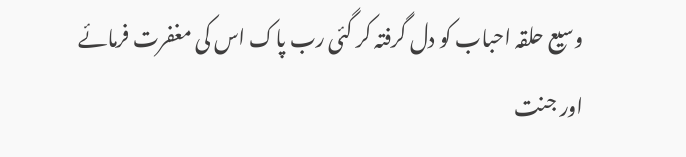وسیع حلقہ احباب کو دل گرفتہ کر گئی رب پاک اس کی مغفرت فرمائے اور جنت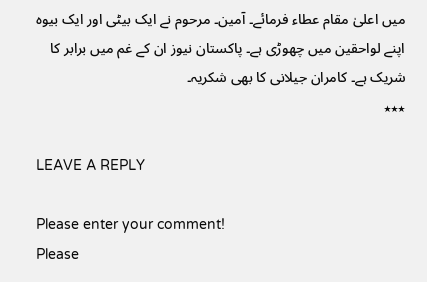میں اعلیٰ مقام عطاء فرمائے۔ آمین۔ مرحوم نے ایک بیٹی اور ایک بیوہ اپنے لواحقین میں چھوڑی ہے۔ پاکستان نیوز ان کے غم میں برابر کا شریک ہے۔ کامران جیلانی کا بھی شکریہ۔
٭٭٭

LEAVE A REPLY

Please enter your comment!
Please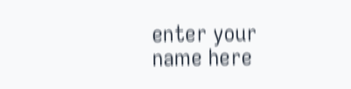enter your name here